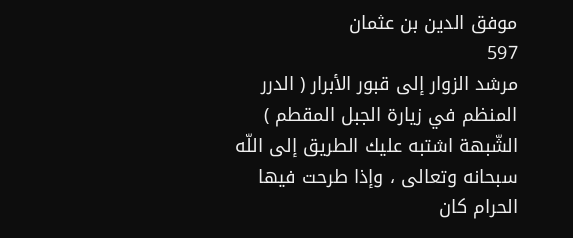موفق الدين بن عثمان
597
مرشد الزوار إلى قبور الأبرار ( الدرر المنظم في زيارة الجبل المقطم )
الشّبهة اشتبه عليك الطريق إلى اللّه سبحانه وتعالى ، وإذا طرحت فيها الحرام كان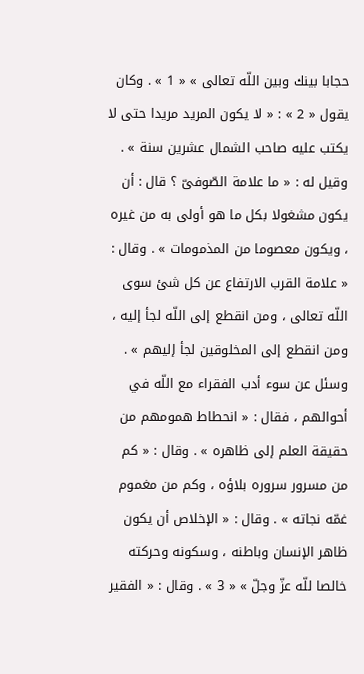حجابا بينك وبين اللّه تعالى » « 1 » . وكان يقول « 2 » : « لا يكون المريد مريدا حتى لا يكتب عليه صاحب الشمال عشرين سنة » . وقيل له : « ما علامة الصّوفىّ ؟ قال : أن يكون مشغولا بكل ما هو أولى به من غيره ، ويكون معصوما من المذمومات » . وقال : « علامة القرب الارتفاع عن كل شئ سوى اللّه تعالى ، ومن انقطع إلى اللّه لجأ إليه ، ومن انقطع إلى المخلوقين لجأ إليهم » . وسئل عن سوء أدب الفقراء مع اللّه في أحوالهم ، فقال : « انحطاط همومهم من حقيقة العلم إلى ظاهره » . وقال : « كم من مسرور سروره بلاؤه ، وكم من مغموم غمّه نجاته » . وقال : « الإخلاص أن يكون ظاهر الإنسان وباطنه ، وسكونه وحركته خالصا للّه عزّ وجلّ » « 3 » . وقال : « الفقير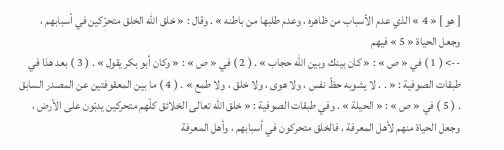[ هو ] « 4 » الذي عدم الأسباب من ظاهره ، وعدم طلبها من باطنه » . وقال : « خلق اللّه الخلق متحرّكين في أسبابهم ، وجعل الحياة « 5 » فيهم
--> ( 1 ) في « ص » : « كان بينك وبين اللّه حجاب » . ( 2 ) في « ص » : « وكان أبو بكر يقول » . ( 3 ) بعد هذا في طبقات الصوفية : « . . لا يشوبه حظّ نفس ، ولا هوى ، ولا خلق ، ولا طمع » . ( 4 ) ما بين المعقوفتين عن المصدر السابق . ( 5 ) في « ص » : « الحيلة » . وفي طبقات الصوفية : « خلق اللّه تعالى الخلائق كلّهم متحركين يدبّون على الأرض ، وجعل الحياة منهم لأهل المعرفة ، فالخلق متحركون في أسبابهم ، وأهل المعرفة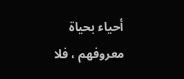أحياء بحياة معروفهم ، فلا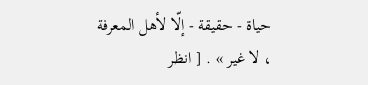حياة - حقيقة - إلّا لأهل المعرفة ، لا غير » . [ انظر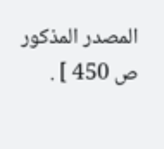المصدر المذكور ص 450 ] .